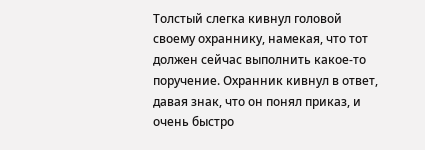Толстый слегка кивнул головой своему охраннику, намекая, что тот должен сейчас выполнить какое-то поручение. Охранник кивнул в ответ, давая знак, что он понял приказ, и очень быстро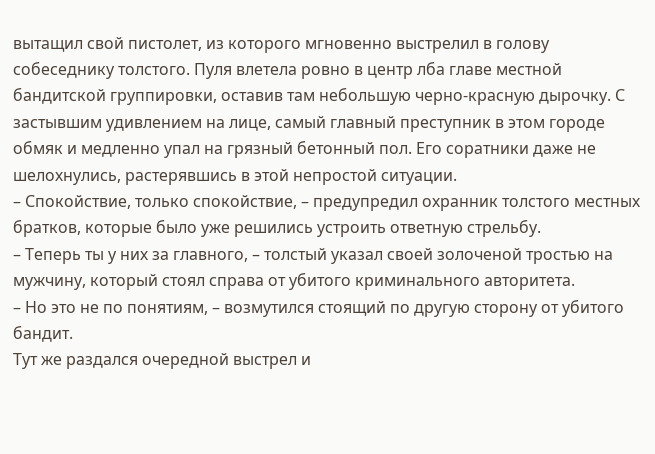вытащил свой пистолет, из которого мгновенно выстрелил в голову собеседнику толстого. Пуля влетела ровно в центр лба главе местной бандитской группировки, оставив там небольшую черно-красную дырочку. С застывшим удивлением на лице, самый главный преступник в этом городе обмяк и медленно упал на грязный бетонный пол. Его соратники даже не шелохнулись, растерявшись в этой непростой ситуации.
– Спокойствие, только спокойствие, – предупредил охранник толстого местных братков, которые было уже решились устроить ответную стрельбу.
– Теперь ты у них за главного, – толстый указал своей золоченой тростью на мужчину, который стоял справа от убитого криминального авторитета.
– Но это не по понятиям, – возмутился стоящий по другую сторону от убитого бандит.
Тут же раздался очередной выстрел и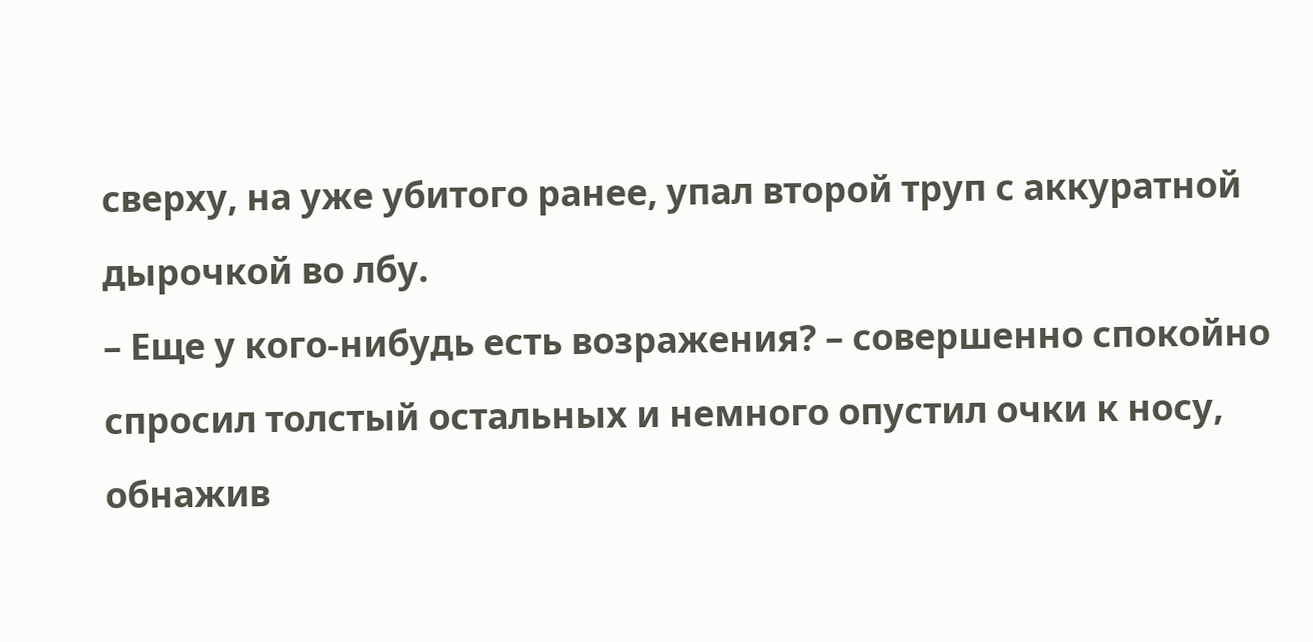сверху, на уже убитого ранее, упал второй труп с аккуратной дырочкой во лбу.
– Еще у кого-нибудь есть возражения? – совершенно спокойно спросил толстый остальных и немного опустил очки к носу, обнажив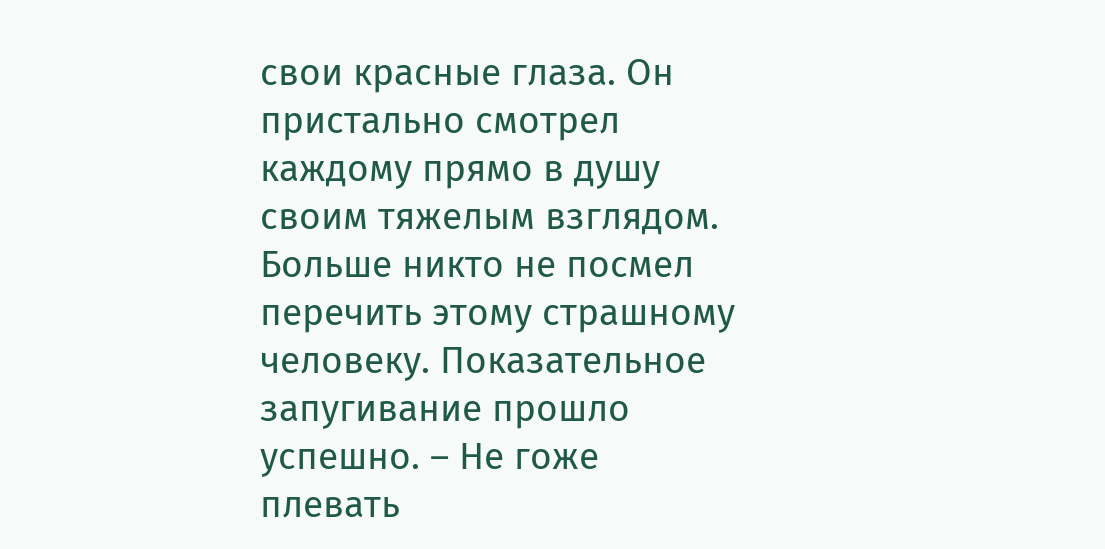свои красные глаза. Он пристально смотрел каждому прямо в душу своим тяжелым взглядом. Больше никто не посмел перечить этому страшному человеку. Показательное запугивание прошло успешно. – Не гоже плевать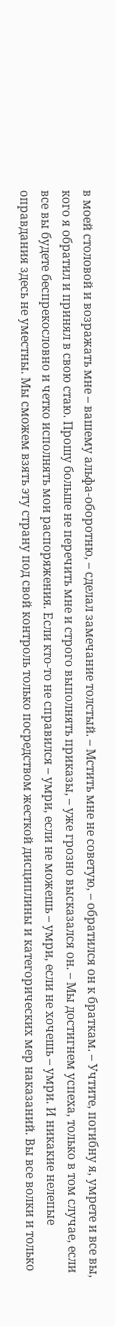в моей столовой и возражать мне – вашему альфа-оборотню, – сделал замечание толстый. – Мстить мне не советую, – обратился он к браткам. – Учтите, погибну я, умрете и все вы, кого я обратил и принял в свою стаю. Прошу больше не перечить мне и строго выполнять приказы, – уже грозно высказался он. – Мы достигнем успеха, только в том случае, если все вы будете беспрекословно и четко исполнять мои распоряжения. Если кто-то не справился – умри, если не можешь – умри, если не хочешь – умри. И никакие нелепые оправдания здесь не уместны. Мы сможем взять эту страну под свой контроль только посредством жесткой дисциплины и категорических мер наказаний. Вы все волки и только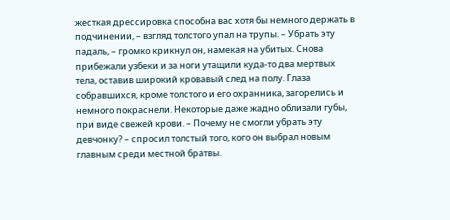жесткая дрессировка способна вас хотя бы немного держать в подчинении, – взгляд толстого упал на трупы. – Убрать эту падаль, – громко крикнул он, намекая на убитых. Снова прибежали узбеки и за ноги утащили куда-то два мертвых тела, оставив широкий кровавый след на полу. Глаза собравшихся, кроме толстого и его охранника, загорелись и немного покраснели. Некоторые даже жадно облизали губы, при виде свежей крови. – Почему не смогли убрать эту девчонку? – спросил толстый того, кого он выбрал новым главным среди местной братвы.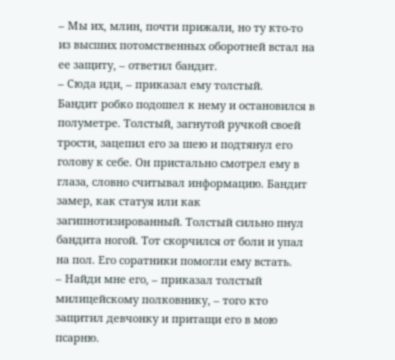– Мы их, млин, почти прижали, но ту кто-то из высших потомственных оборотней встал на ее защиту, – ответил бандит.
– Сюда иди, – приказал ему толстый.
Бандит робко подошел к нему и остановился в полуметре. Толстый, загнутой ручкой своей трости, зацепил его за шею и подтянул его голову к себе. Он пристально смотрел ему в глаза, словно считывал информацию. Бандит замер, как статуя или как загипнотизированный. Толстый сильно пнул бандита ногой. Тот скорчился от боли и упал на пол. Его соратники помогли ему встать.
– Найди мне его, – приказал толстый милицейскому полковнику, – того кто защитил девчонку и притащи его в мою псарню.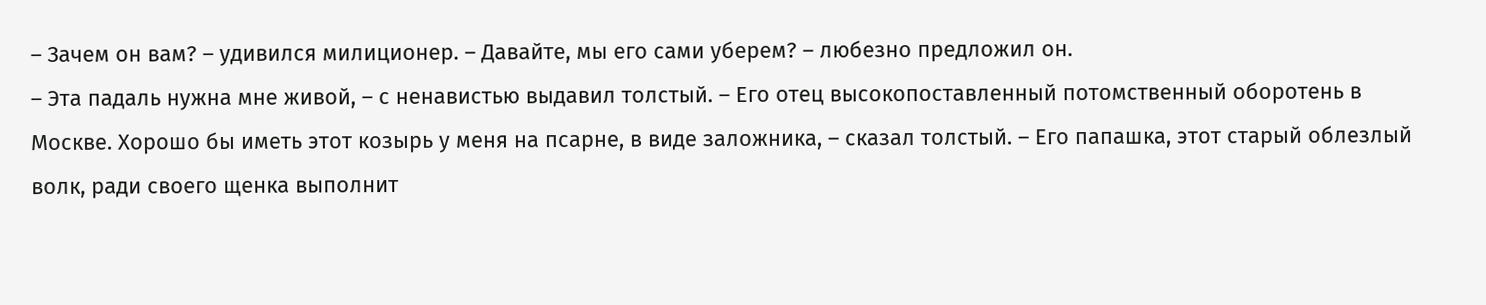– Зачем он вам? – удивился милиционер. – Давайте, мы его сами уберем? – любезно предложил он.
– Эта падаль нужна мне живой, – с ненавистью выдавил толстый. – Его отец высокопоставленный потомственный оборотень в Москве. Хорошо бы иметь этот козырь у меня на псарне, в виде заложника, – сказал толстый. – Его папашка, этот старый облезлый волк, ради своего щенка выполнит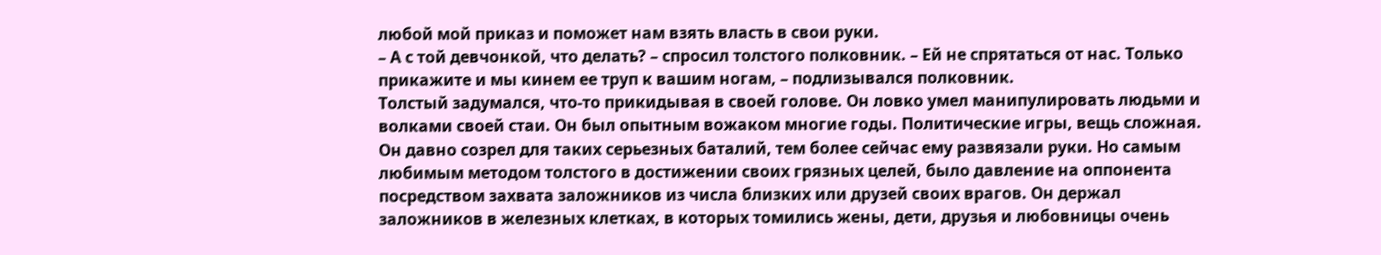любой мой приказ и поможет нам взять власть в свои руки.
– А с той девчонкой, что делать? – спросил толстого полковник. – Ей не спрятаться от нас. Только прикажите и мы кинем ее труп к вашим ногам, – подлизывался полковник.
Толстый задумался, что-то прикидывая в своей голове. Он ловко умел манипулировать людьми и волками своей стаи. Он был опытным вожаком многие годы. Политические игры, вещь сложная. Он давно созрел для таких серьезных баталий, тем более сейчас ему развязали руки. Но самым любимым методом толстого в достижении своих грязных целей, было давление на оппонента посредством захвата заложников из числа близких или друзей своих врагов. Он держал заложников в железных клетках, в которых томились жены, дети, друзья и любовницы очень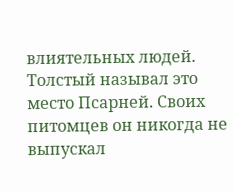влиятельных людей. Толстый называл это место Псарней. Своих питомцев он никогда не выпускал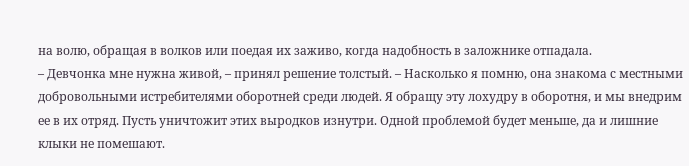на волю, обращая в волков или поедая их заживо, когда надобность в заложнике отпадала.
– Девчонка мне нужна живой, – принял решение толстый. – Насколько я помню, она знакома с местными добровольными истребителями оборотней среди людей. Я обращу эту лохудру в оборотня, и мы внедрим ее в их отряд. Пусть уничтожит этих выродков изнутри. Одной проблемой будет меньше, да и лишние клыки не помешают.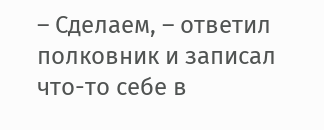– Сделаем, – ответил полковник и записал что-то себе в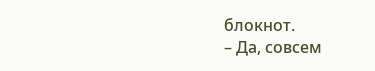блокнот.
– Да, совсем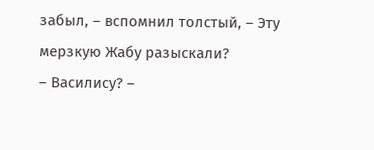забыл, – вспомнил толстый, – Эту мерзкую Жабу разыскали?
– Василису? –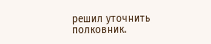решил уточнить полковник.